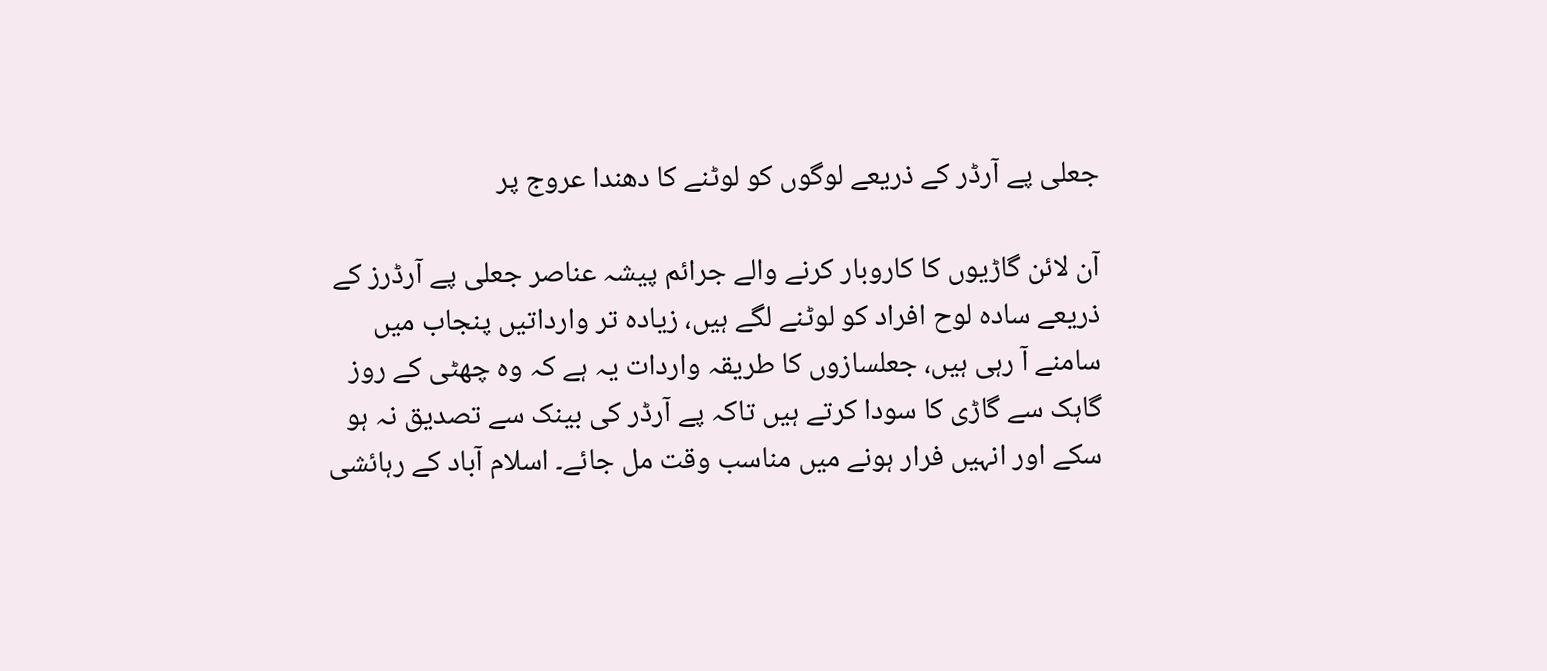جعلی پے آرڈر کے ذریعے لوگوں کو لوٹنے کا دھندا عروج پر

آن لائن گاڑیوں کا کاروبار کرنے والے جرائم پیشہ عناصر جعلی پے آرڈرز کے ذریعے سادہ لوح افراد کو لوٹنے لگے ہیں، زیادہ تر وارداتیں پنجاب میں سامنے آ رہی ہیں، جعلسازوں کا طریقہ واردات یہ ہے کہ وہ چھٹی کے روز گاہک سے گاڑی کا سودا کرتے ہیں تاکہ پے آرڈر کی بینک سے تصدیق نہ ہو سکے اور انہیں فرار ہونے میں مناسب وقت مل جائے۔ اسلام آباد کے رہائشی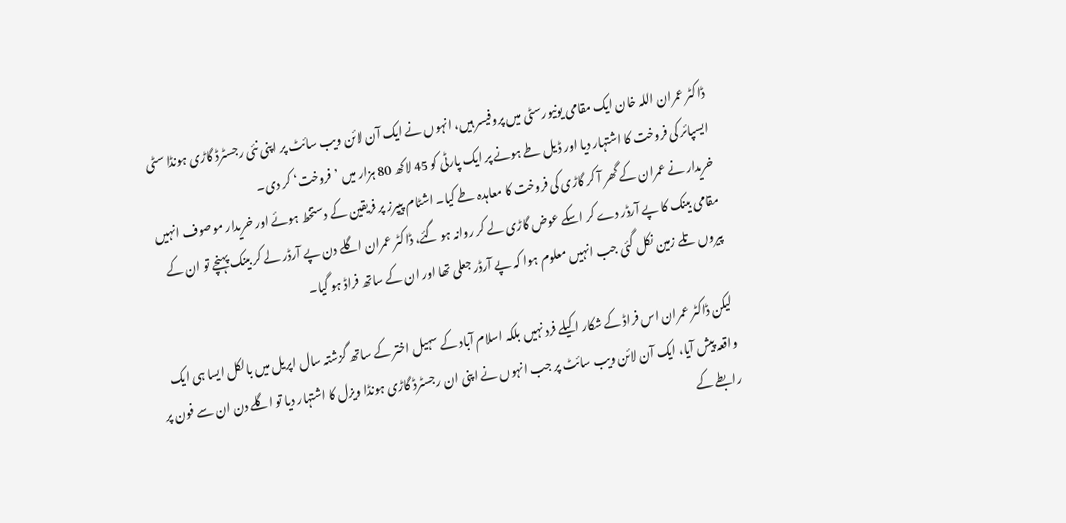ڈاکٹر عمران اللہ خان ایک مقامی یونیورسٹی میں پروفیسر ہیں، انہوں نے ایک آن لائن ویب سائٹ پر اپنی نئی رجسٹرڈ گاڑی ہونڈا سٹی ایسپائر کی فروخت کا اشتہار دیا اور ڈیل طے ہونے پر ایک پارٹی کو 45 لاکھ 80 ہزار میں ’فروخت‘ کر دی۔
خریدار نے عمران کے گھر آ کر گاڑی کی فروخت کا معاہدہ طے کیا۔ اشٹام پیپرز پر فریقین کے دستخط ہوئے اور خریدار موصوف انہیں مقامی بینک کا پے آرڈر دے کر اسکے عوض گاڑی لے کر روانہ ہو گئے، ڈاکٹر عمران اگلے دن پے آرڈر لے کر بینک پہنچے تو ان کے پیروں تلے زمین نکل گئی جب انہیں معلوم ہوا کہ پے آرڈر جعلی تھا اور ان کے ساتھ فراڈ ہو گیا۔

لیکن ڈاکٹر عمران اس فراڈ کے شکار اکیلے فرد نہیں بلکہ اسلام آباد کے سہیل اختر کے ساتھ گزشتہ سال اپریل میں بالکل ایسا ہی ایک واقعہ پیش آیا، ایک آن لائن ویب سائٹ پر جب انہوں نے اپنی ان رجسٹرڈ گاڑی ہونڈا ویزل کا اشتہار دیا تو اگلے دن ان سے فون پر رابطے کے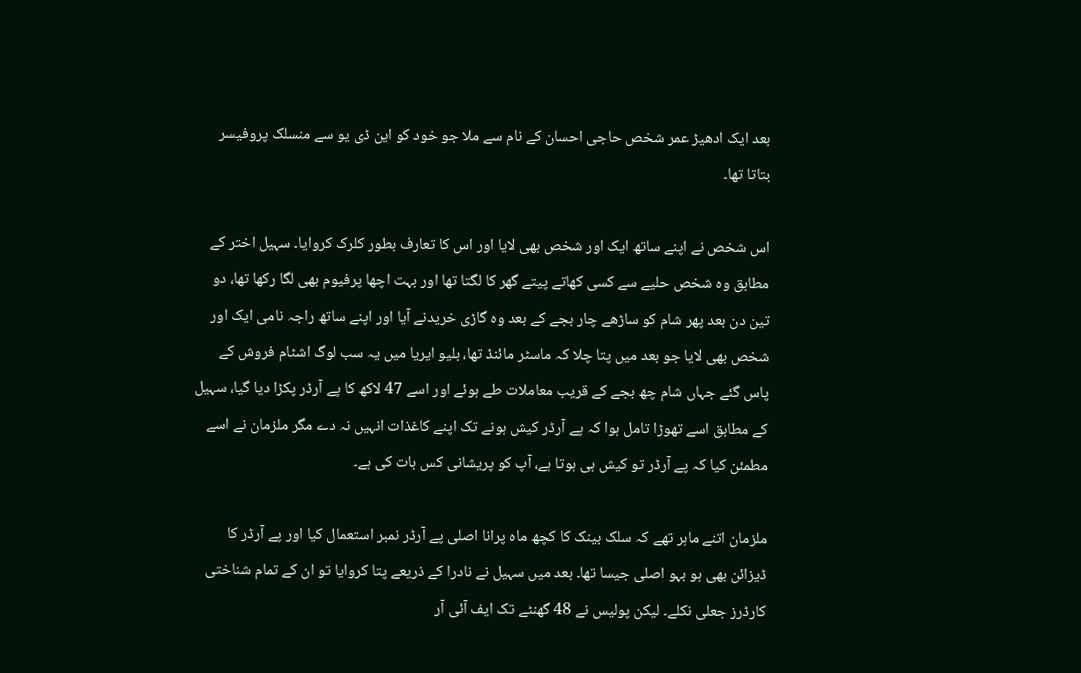بعد ایک ادھیڑ عمر شخص حاجی احسان کے نام سے ملا جو خود کو این ڈی یو سے منسلک پروفیسر بتاتا تھا۔

اس شخص نے اپنے ساتھ ایک اور شخص بھی لایا اور اس کا تعارف بطور کلرک کروایا۔ سہیل اختر کے مطابق وہ شخص حلیے سے کسی کھاتے پیتے گھر کا لگتا تھا اور بہت اچھا پرفیوم بھی لگا رکھا تھا، دو تین دن بعد پھر شام کو ساڑھے چار بجے کے بعد وہ گاڑی خریدنے آیا اور اپنے ساتھ راجہ نامی ایک اور شخص بھی لایا جو بعد میں پتا چلا کہ ماسٹر مائنڈ تھا، بلیو ایریا میں یہ سب لوگ اشٹام فروش کے پاس گئے جہاں شام چھ بجے کے قریب معاملات طے ہوئے اور اسے 47 لاکھ کا پے آرڈر پکڑا دیا گیا، سہیل کے مطابق اسے تھوڑا تامل ہوا کہ پے آرڈر کیش ہونے تک اپنے کاغذات انہیں نہ دے مگر ملزمان نے اسے مطمئن کیا کہ پے آرڈر تو کیش ہی ہوتا ہے، آپ کو پریشانی کس بات کی ہے۔

ملزمان اتنے ماہر تھے کہ سلک بینک کا کچھ ماہ پرانا اصلی پے آرڈر نمبر استعمال کیا اور پے آرڈر کا ڈیزائن بھی ہو بہو اصلی جیسا تھا۔ بعد میں سہیل نے نادرا کے ذریعے پتا کروایا تو ان کے تمام شناختی کارڈرز جعلی نکلے۔ لیکن پولیس نے 48 گھنٹے تک ایف آئی آر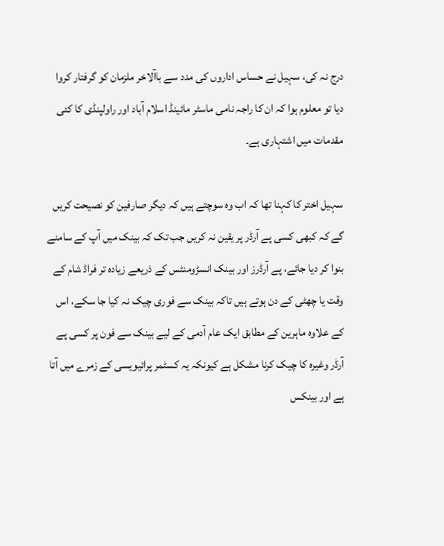درج نہ کی، سہیل نے حساس اداروں کی مدد سے باآلاخر ملزمان کو گرفتار کروا دیا تو معلوم ہوا کہ ان کا راجہ نامی ماسٹر مائینڈ اسلام آباد اور راولپنڈی کا کئی مقدمات میں اشتہاری ہے۔

سہیل اختر کا کہنا تھا کہ اب وہ سوچتے ہیں کہ دیگر صارفین کو نصیحت کریں گے کہ کبھی کسی پے آرڈر پر یقین نہ کریں جب تک کہ بینک میں آپ کے سامنے بنوا کر دیا جائے، پے آرڈرز اور بینک انسڑومنٹس کے ذریعے زیادہ تر فراڈ شام کے وقت یا چھٹی کے دن ہوتے ہیں تاکہ بینک سے فوری چیک نہ کیا جا سکے، اس کے علاوہ ماہرین کے مطابق ایک عام آدمی کے لیے بینک سے فون پر کسی پے آرڈر وغیرہ کا چیک کرنا مشکل ہے کیونکہ یہ کسٹمر پرائیویسی کے زمرے میں آتا ہے اور بینکس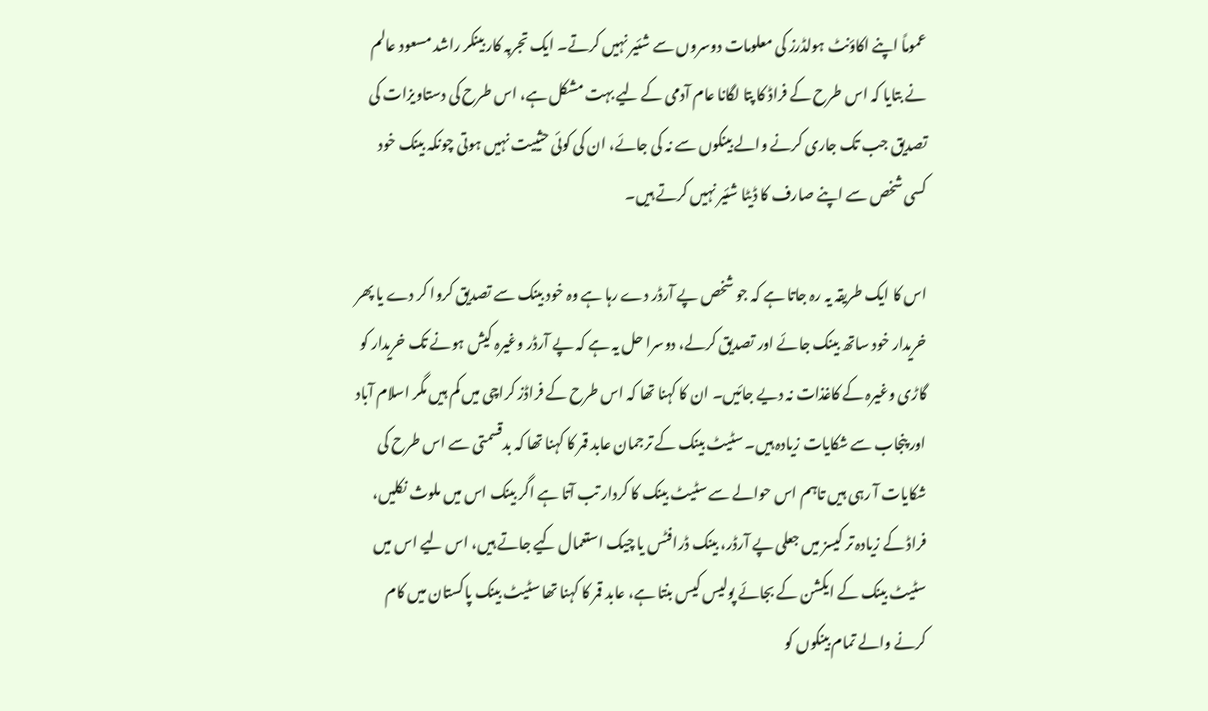عموماً اپنے اکاؤنٹ ہولڈرز کی معلومات دوسروں سے شئیر نہیں کرتے۔ ایک تجربہ کار بینکر راشد مسعود عالم نے بتایا کہ اس طرح کے فراڈ کا پتا لگانا عام آدمی کے لیے بہت مشکل ہے، اس طرح کی دستاویزات کی تصدیق جب تک جاری کرنے والے بینکوں سے نہ کی جائے، ان کی کوئی حثییت نہیں ہوتی چونکہ بینک خود کسی شخص سے اپنے صارف کا ڈیٹا شئیر نہیں کرتے ہیں۔

اس کا ایک طریقہ یہ رہ جاتا ہے کہ جو شخص پے آرڈر دے رہا ہے وہ خود بینک سے تصدیق کروا کر دے یا پھر خریدار خود ساتھ بینک جائے اور تصدیق کرلے، دوسرا حل یہ ہے کہ پے آرڈر وغیرہ کیش ہونے تک خریدار کو گاڑی وغیرہ کے کاغذات نہ دیے جائیں۔ ان کا کہنا تھا کہ اس طرح کے فراڈز کراچی میں کم ہیں مگر اسلام آباد اور پنجاب سے شکایات زیادہ ہیں۔ سٹیٹ بینک کے ترجمان عابد قمر کا کہنا تھا کہ بدقسمتی سے اس طرح کی شکایات آ رہی ہیں تاہم اس حوالے سے سٹیٹ بینک کا کردار تب آتا ہے اگر بینک اس میں ملوث نکلیں، فراڈ کے زیادہ تر کیسز میں جعلی پے آرڈر، بینک ڈرافٹس یا چیک استعمال کیے جاتے ہیں، اس لیے اس میں سٹیٹ بینک کے ایکشن کے بجائے پولیس کیس بنتا ہے، عابد قمر کا کہنا تھا سٹیٹ بینک پاکستان میں کام کرنے والے تمام بینکوں کو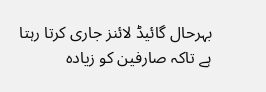بہرحال گائیڈ لائنز جاری کرتا رہتا ہے تاکہ صارفین کو زیادہ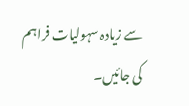سے زیادہ سہولیات فراہم کی جائیں۔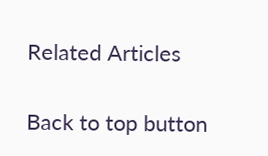Related Articles

Back to top button